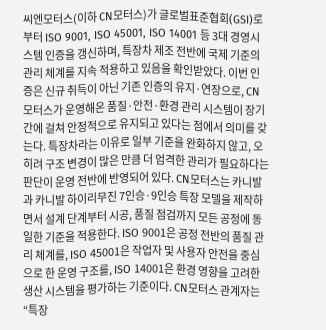씨엔모터스(이하 CN모터스)가 글로벌표준협회(GSI)로부터 ISO 9001, ISO 45001, ISO 14001 등 3대 경영시스템 인증을 갱신하며, 특장차 제조 전반에 국제 기준의 관리 체계를 지속 적용하고 있음을 확인받았다. 이번 인증은 신규 취득이 아닌 기존 인증의 유지·연장으로, CN모터스가 운영해온 품질·안전·환경 관리 시스템이 장기간에 걸쳐 안정적으로 유지되고 있다는 점에서 의미를 갖는다. 특장차라는 이유로 일부 기준을 완화하지 않고, 오히려 구조 변경이 많은 만큼 더 엄격한 관리가 필요하다는 판단이 운영 전반에 반영되어 있다. CN모터스는 카니발과 카니발 하이리무진 7인승·9인승 특장 모델을 제작하면서 설계 단계부터 시공, 품질 점검까지 모든 공정에 동일한 기준을 적용한다. ISO 9001은 공정 전반의 품질 관리 체계를, ISO 45001은 작업자 및 사용자 안전을 중심으로 한 운영 구조를, ISO 14001은 환경 영향을 고려한 생산 시스템을 평가하는 기준이다. CN모터스 관계자는 “특장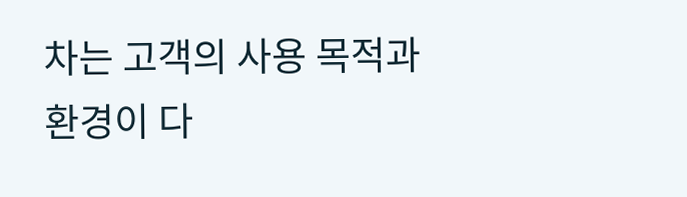차는 고객의 사용 목적과 환경이 다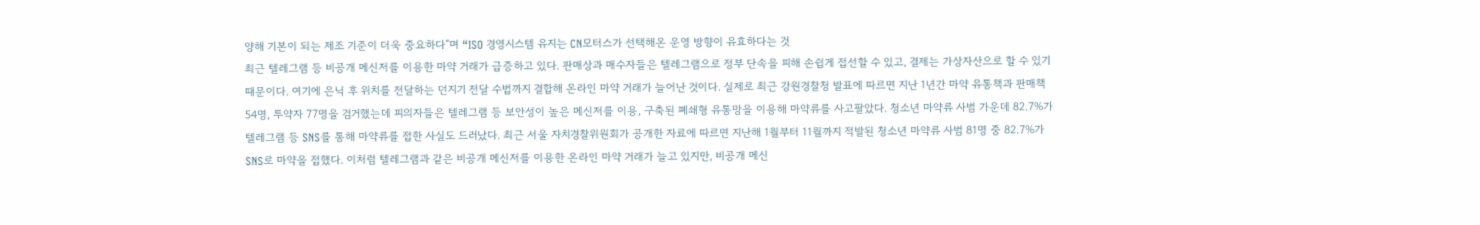양해 기본이 되는 제조 기준이 더욱 중요하다”며 “ISO 경영시스템 유지는 CN모터스가 선택해온 운영 방향이 유효하다는 것
최근 텔레그램 등 비공개 메신저를 이용한 마약 거래가 급증하고 있다. 판매상과 매수자들은 텔레그램으로 정부 단속을 피해 손쉽게 접선할 수 있고, 결제는 가상자산으로 할 수 있기 때문이다. 여기에 은닉 후 위치를 전달하는 던지기 전달 수법까지 결합해 온라인 마약 거래가 늘어난 것이다. 실제로 최근 강원경찰청 발표에 따르면 지난 1년간 마약 유통책과 판매책 54명, 투약자 77명을 검거했는데 피의자들은 텔레그램 등 보안성이 높은 메신저를 이용, 구축된 폐쇄형 유통망을 이용해 마약류를 사고팔았다. 청소년 마약류 사범 가운데 82.7%가 텔레그램 등 SNS를 통해 마약류를 접한 사실도 드러났다. 최근 서울 자치경찰위원회가 공개한 자료에 따르면 지난해 1월부터 11월까지 적발된 청소년 마약류 사범 81명 중 82.7%가 SNS로 마약을 접했다. 이처럼 텔레그램과 같은 비공개 메신저를 이용한 온라인 마약 거래가 늘고 있지만, 비공개 메신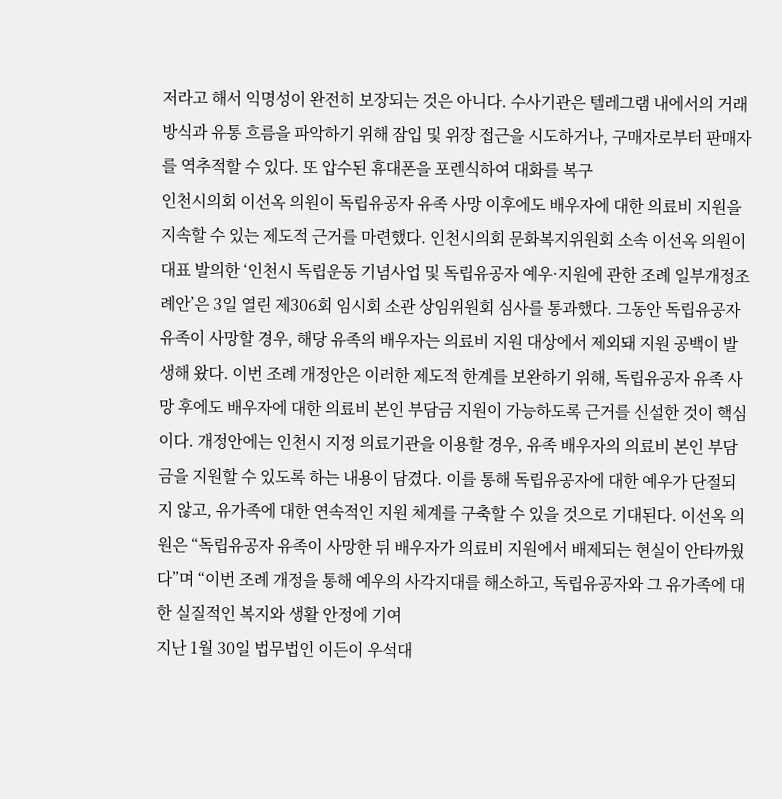저라고 해서 익명성이 완전히 보장되는 것은 아니다. 수사기관은 텔레그램 내에서의 거래 방식과 유통 흐름을 파악하기 위해 잠입 및 위장 접근을 시도하거나, 구매자로부터 판매자를 역추적할 수 있다. 또 압수된 휴대폰을 포렌식하여 대화를 복구
인천시의회 이선옥 의원이 독립유공자 유족 사망 이후에도 배우자에 대한 의료비 지원을 지속할 수 있는 제도적 근거를 마련했다. 인천시의회 문화복지위원회 소속 이선옥 의원이 대표 발의한 ‘인천시 독립운동 기념사업 및 독립유공자 예우·지원에 관한 조례 일부개정조례안’은 3일 열린 제306회 임시회 소관 상임위원회 심사를 통과했다. 그동안 독립유공자 유족이 사망할 경우, 해당 유족의 배우자는 의료비 지원 대상에서 제외돼 지원 공백이 발생해 왔다. 이번 조례 개정안은 이러한 제도적 한계를 보완하기 위해, 독립유공자 유족 사망 후에도 배우자에 대한 의료비 본인 부담금 지원이 가능하도록 근거를 신설한 것이 핵심이다. 개정안에는 인천시 지정 의료기관을 이용할 경우, 유족 배우자의 의료비 본인 부담금을 지원할 수 있도록 하는 내용이 담겼다. 이를 통해 독립유공자에 대한 예우가 단절되지 않고, 유가족에 대한 연속적인 지원 체계를 구축할 수 있을 것으로 기대된다. 이선옥 의원은 “독립유공자 유족이 사망한 뒤 배우자가 의료비 지원에서 배제되는 현실이 안타까웠다”며 “이번 조례 개정을 통해 예우의 사각지대를 해소하고, 독립유공자와 그 유가족에 대한 실질적인 복지와 생활 안정에 기여
지난 1월 30일 법무법인 이든이 우석대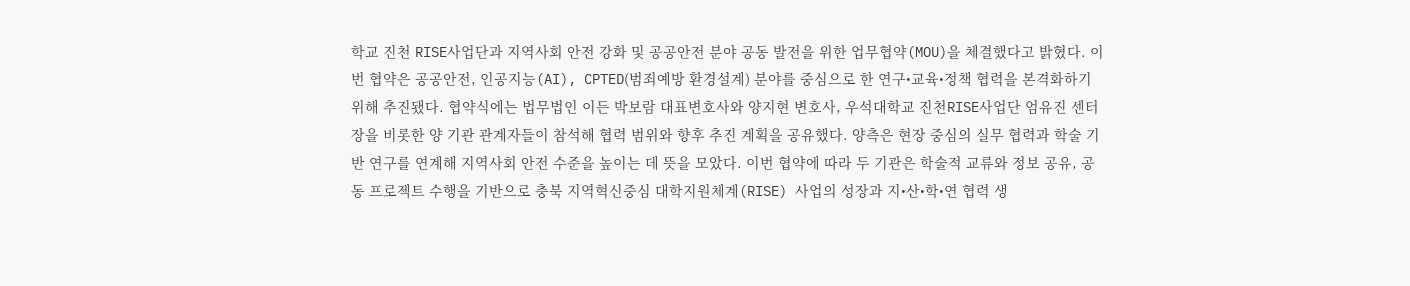학교 진천 RISE사업단과 지역사회 안전 강화 및 공공안전 분야 공동 발전을 위한 업무협약(MOU)을 체결했다고 밝혔다. 이번 협약은 공공안전, 인공지능(AI), CPTED(범죄예방 환경설계) 분야를 중심으로 한 연구•교육•정책 협력을 본격화하기 위해 추진됐다. 협약식에는 법무법인 이든 박보람 대표변호사와 양지현 변호사, 우석대학교 진천RISE사업단 엄유진 센터장을 비롯한 양 기관 관계자들이 참석해 협력 범위와 향후 추진 계획을 공유했다. 양측은 현장 중심의 실무 협력과 학술 기반 연구를 연계해 지역사회 안전 수준을 높이는 데 뜻을 모았다. 이번 협약에 따라 두 기관은 학술적 교류와 정보 공유, 공동 프로젝트 수행을 기반으로 충북 지역혁신중심 대학지원체계(RISE) 사업의 성장과 지•산•학•연 협력 생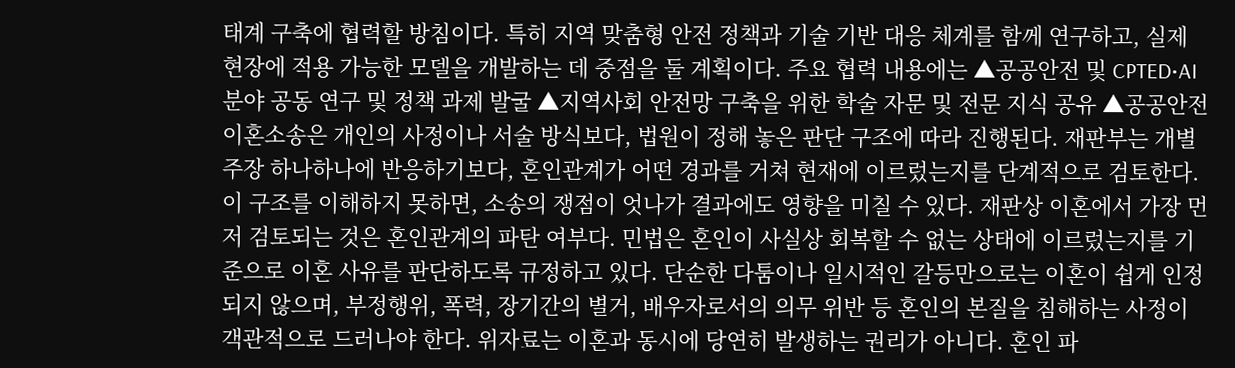태계 구축에 협력할 방침이다. 특히 지역 맞춤형 안전 정책과 기술 기반 대응 체계를 함께 연구하고, 실제 현장에 적용 가능한 모델을 개발하는 데 중점을 둘 계획이다. 주요 협력 내용에는 ▲공공안전 및 CPTED•AI 분야 공동 연구 및 정책 과제 발굴 ▲지역사회 안전망 구축을 위한 학술 자문 및 전문 지식 공유 ▲공공안전
이혼소송은 개인의 사정이나 서술 방식보다, 법원이 정해 놓은 판단 구조에 따라 진행된다. 재판부는 개별 주장 하나하나에 반응하기보다, 혼인관계가 어떤 경과를 거쳐 현재에 이르렀는지를 단계적으로 검토한다. 이 구조를 이해하지 못하면, 소송의 쟁점이 엇나가 결과에도 영향을 미칠 수 있다. 재판상 이혼에서 가장 먼저 검토되는 것은 혼인관계의 파탄 여부다. 민법은 혼인이 사실상 회복할 수 없는 상태에 이르렀는지를 기준으로 이혼 사유를 판단하도록 규정하고 있다. 단순한 다툼이나 일시적인 갈등만으로는 이혼이 쉽게 인정되지 않으며, 부정행위, 폭력, 장기간의 별거, 배우자로서의 의무 위반 등 혼인의 본질을 침해하는 사정이 객관적으로 드러나야 한다. 위자료는 이혼과 동시에 당연히 발생하는 권리가 아니다. 혼인 파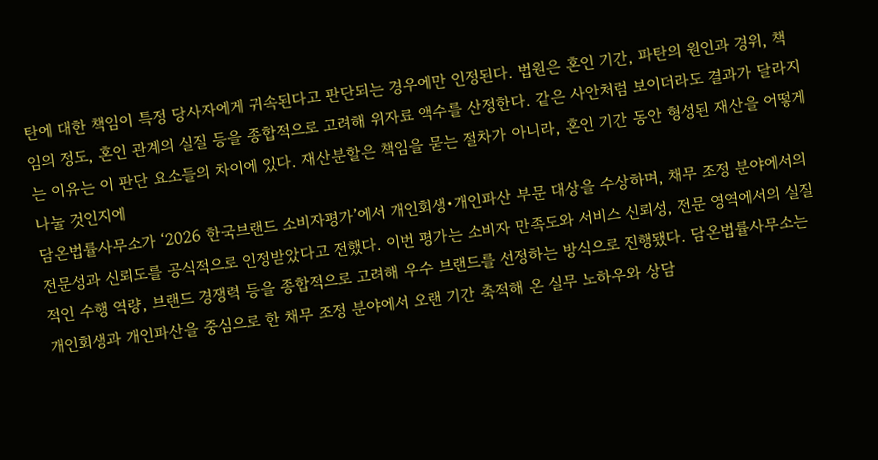탄에 대한 책임이 특정 당사자에게 귀속된다고 판단되는 경우에만 인정된다. 법원은 혼인 기간, 파탄의 원인과 경위, 책임의 정도, 혼인 관계의 실질 등을 종합적으로 고려해 위자료 액수를 산정한다. 같은 사안처럼 보이더라도 결과가 달라지는 이유는 이 판단 요소들의 차이에 있다. 재산분할은 책임을 묻는 절차가 아니라, 혼인 기간 동안 형성된 재산을 어떻게 나눌 것인지에
담온법률사무소가 ‘2026 한국브랜드 소비자평가’에서 개인회생•개인파산 부문 대상을 수상하며, 채무 조정 분야에서의 전문성과 신뢰도를 공식적으로 인정받았다고 전했다. 이번 평가는 소비자 만족도와 서비스 신뢰성, 전문 영역에서의 실질적인 수행 역량, 브랜드 경쟁력 등을 종합적으로 고려해 우수 브랜드를 선정하는 방식으로 진행됐다. 담온법률사무소는 개인회생과 개인파산을 중심으로 한 채무 조정 분야에서 오랜 기간 축적해 온 실무 노하우와 상담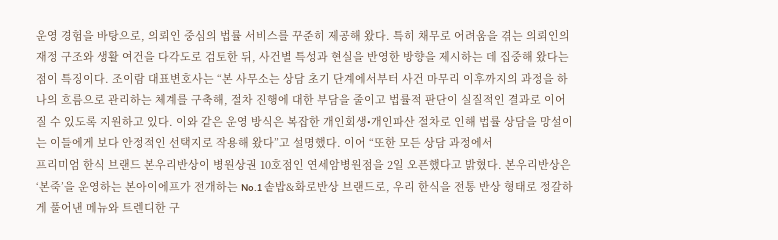운영 경험을 바탕으로, 의뢰인 중심의 법률 서비스를 꾸준히 제공해 왔다. 특히 채무로 어려움을 겪는 의뢰인의 재정 구조와 생활 여건을 다각도로 검토한 뒤, 사건별 특성과 현실을 반영한 방향을 제시하는 데 집중해 왔다는 점이 특징이다. 조이람 대표변호사는 “본 사무소는 상담 초기 단계에서부터 사건 마무리 이후까지의 과정을 하나의 흐름으로 관리하는 체계를 구축해, 절차 진행에 대한 부담을 줄이고 법률적 판단이 실질적인 결과로 이어질 수 있도록 지원하고 있다. 이와 같은 운영 방식은 복잡한 개인회생•개인파산 절차로 인해 법률 상담을 망설이는 이들에게 보다 안정적인 선택지로 작용해 왔다”고 설명했다. 이어 “또한 모든 상담 과정에서
프리미엄 한식 브랜드 본우리반상이 병원상권 10호점인 연세암병원점을 2일 오픈했다고 밝혔다. 본우리반상은 ‘본죽’을 운영하는 본아이에프가 전개하는 No.1 솥밥&화로반상 브랜드로, 우리 한식을 전통 반상 형태로 정갈하게 풀어낸 메뉴와 트렌디한 구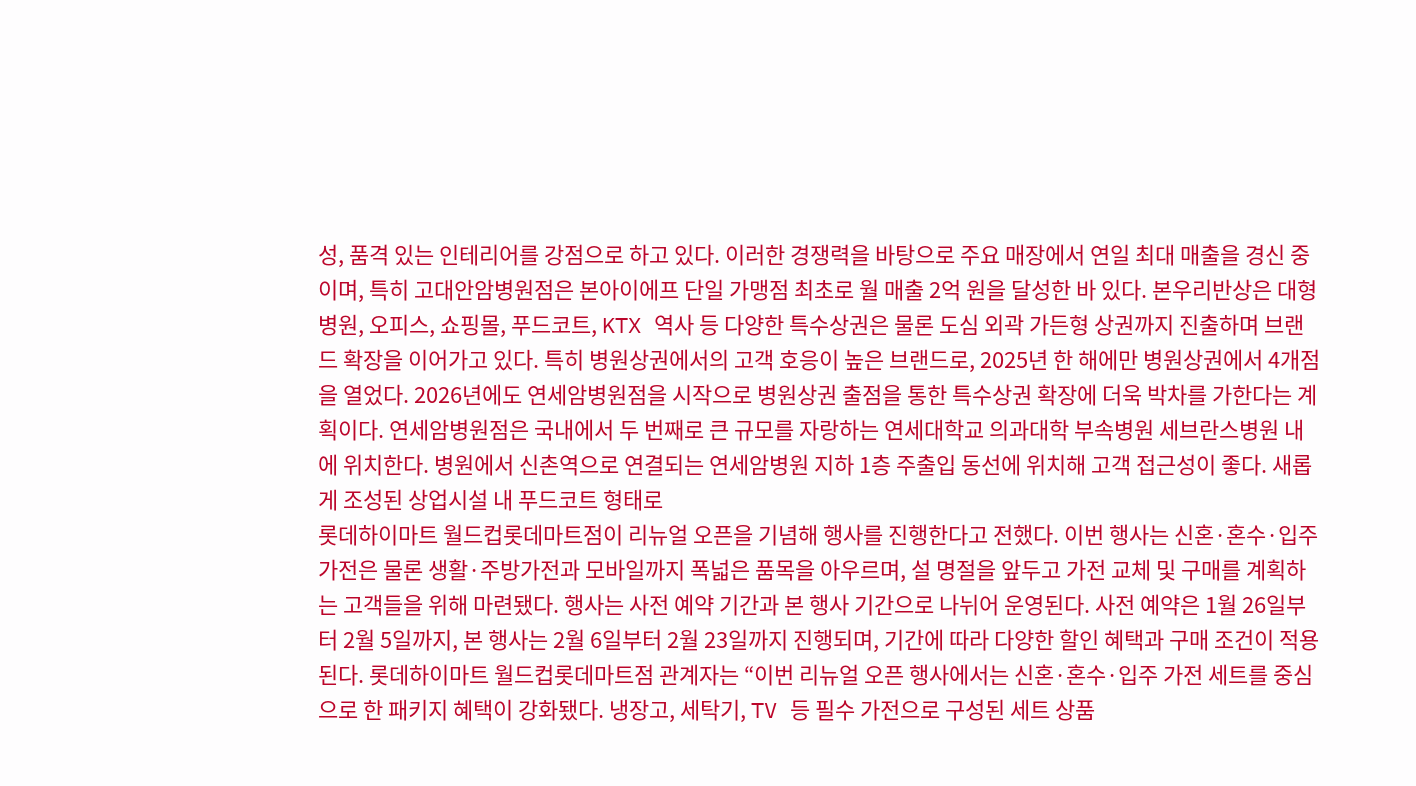성, 품격 있는 인테리어를 강점으로 하고 있다. 이러한 경쟁력을 바탕으로 주요 매장에서 연일 최대 매출을 경신 중이며, 특히 고대안암병원점은 본아이에프 단일 가맹점 최초로 월 매출 2억 원을 달성한 바 있다. 본우리반상은 대형병원, 오피스, 쇼핑몰, 푸드코트, KTX 역사 등 다양한 특수상권은 물론 도심 외곽 가든형 상권까지 진출하며 브랜드 확장을 이어가고 있다. 특히 병원상권에서의 고객 호응이 높은 브랜드로, 2025년 한 해에만 병원상권에서 4개점을 열었다. 2026년에도 연세암병원점을 시작으로 병원상권 출점을 통한 특수상권 확장에 더욱 박차를 가한다는 계획이다. 연세암병원점은 국내에서 두 번째로 큰 규모를 자랑하는 연세대학교 의과대학 부속병원 세브란스병원 내에 위치한다. 병원에서 신촌역으로 연결되는 연세암병원 지하 1층 주출입 동선에 위치해 고객 접근성이 좋다. 새롭게 조성된 상업시설 내 푸드코트 형태로
롯데하이마트 월드컵롯데마트점이 리뉴얼 오픈을 기념해 행사를 진행한다고 전했다. 이번 행사는 신혼·혼수·입주 가전은 물론 생활·주방가전과 모바일까지 폭넓은 품목을 아우르며, 설 명절을 앞두고 가전 교체 및 구매를 계획하는 고객들을 위해 마련됐다. 행사는 사전 예약 기간과 본 행사 기간으로 나뉘어 운영된다. 사전 예약은 1월 26일부터 2월 5일까지, 본 행사는 2월 6일부터 2월 23일까지 진행되며, 기간에 따라 다양한 할인 혜택과 구매 조건이 적용된다. 롯데하이마트 월드컵롯데마트점 관계자는 “이번 리뉴얼 오픈 행사에서는 신혼·혼수·입주 가전 세트를 중심으로 한 패키지 혜택이 강화됐다. 냉장고, 세탁기, TV 등 필수 가전으로 구성된 세트 상품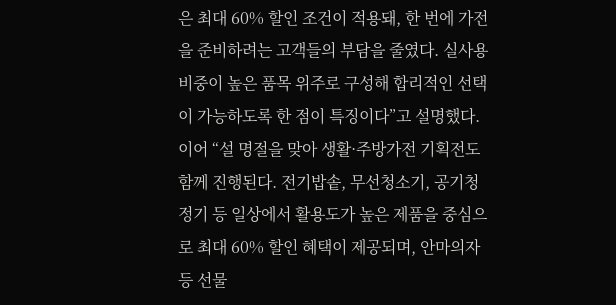은 최대 60% 할인 조건이 적용돼, 한 번에 가전을 준비하려는 고객들의 부담을 줄였다. 실사용 비중이 높은 품목 위주로 구성해 합리적인 선택이 가능하도록 한 점이 특징이다”고 설명했다. 이어 “설 명절을 맞아 생활·주방가전 기획전도 함께 진행된다. 전기밥솥, 무선청소기, 공기청정기 등 일상에서 활용도가 높은 제품을 중심으로 최대 60% 할인 혜택이 제공되며, 안마의자 등 선물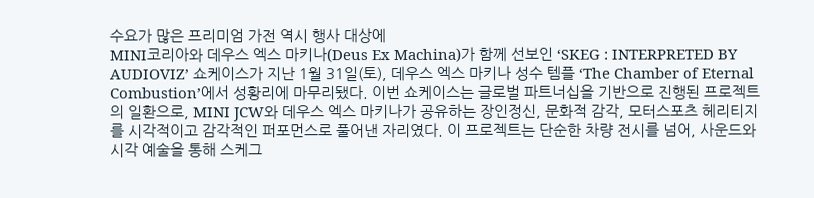수요가 많은 프리미엄 가전 역시 행사 대상에
MINI코리아와 데우스 엑스 마키나(Deus Ex Machina)가 함께 선보인 ‘SKEG : INTERPRETED BY AUDIOVIZ’ 쇼케이스가 지난 1월 31일(토), 데우스 엑스 마키나 성수 템플 ‘The Chamber of Eternal Combustion’에서 성황리에 마무리됐다. 이번 쇼케이스는 글로벌 파트너십을 기반으로 진행된 프로젝트의 일환으로, MINI JCW와 데우스 엑스 마키나가 공유하는 장인정신, 문화적 감각, 모터스포츠 헤리티지를 시각적이고 감각적인 퍼포먼스로 풀어낸 자리였다. 이 프로젝트는 단순한 차량 전시를 넘어, 사운드와 시각 예술을 통해 스케그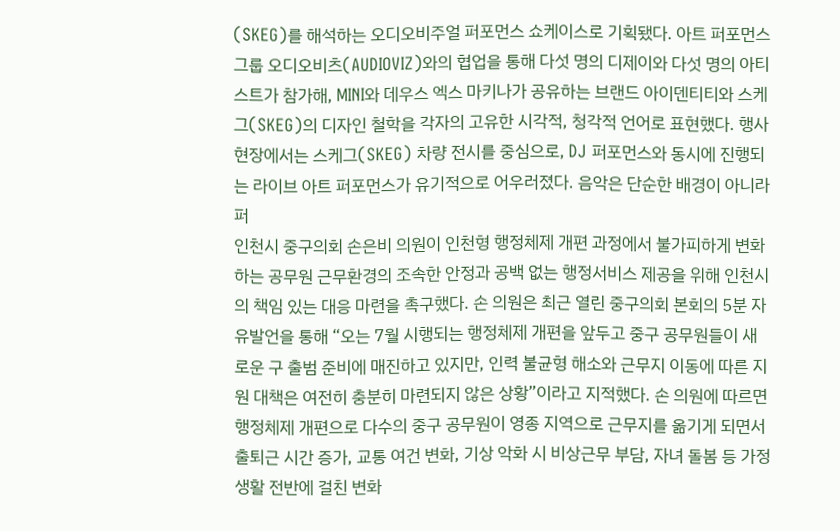(SKEG)를 해석하는 오디오비주얼 퍼포먼스 쇼케이스로 기획됐다. 아트 퍼포먼스 그룹 오디오비츠(AUDIOVIZ)와의 협업을 통해 다섯 명의 디제이와 다섯 명의 아티스트가 참가해, MINI와 데우스 엑스 마키나가 공유하는 브랜드 아이덴티티와 스케그(SKEG)의 디자인 철학을 각자의 고유한 시각적, 청각적 언어로 표현했다. 행사 현장에서는 스케그(SKEG) 차량 전시를 중심으로, DJ 퍼포먼스와 동시에 진행되는 라이브 아트 퍼포먼스가 유기적으로 어우러졌다. 음악은 단순한 배경이 아니라 퍼
인천시 중구의회 손은비 의원이 인천형 행정체제 개편 과정에서 불가피하게 변화하는 공무원 근무환경의 조속한 안정과 공백 없는 행정서비스 제공을 위해 인천시의 책임 있는 대응 마련을 촉구했다. 손 의원은 최근 열린 중구의회 본회의 5분 자유발언을 통해 “오는 7월 시행되는 행정체제 개편을 앞두고 중구 공무원들이 새로운 구 출범 준비에 매진하고 있지만, 인력 불균형 해소와 근무지 이동에 따른 지원 대책은 여전히 충분히 마련되지 않은 상황”이라고 지적했다. 손 의원에 따르면 행정체제 개편으로 다수의 중구 공무원이 영종 지역으로 근무지를 옮기게 되면서 출퇴근 시간 증가, 교통 여건 변화, 기상 악화 시 비상근무 부담, 자녀 돌봄 등 가정생활 전반에 걸친 변화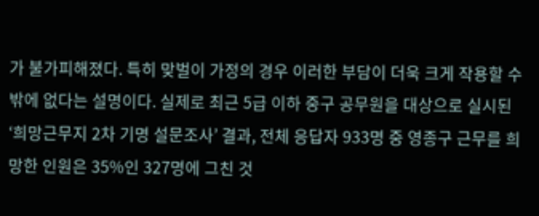가 불가피해졌다. 특히 맞벌이 가정의 경우 이러한 부담이 더욱 크게 작용할 수밖에 없다는 설명이다. 실제로 최근 5급 이하 중구 공무원을 대상으로 실시된 ‘희망근무지 2차 기명 설문조사’ 결과, 전체 응답자 933명 중 영종구 근무를 희망한 인원은 35%인 327명에 그친 것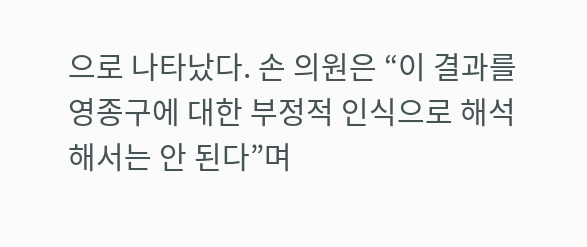으로 나타났다. 손 의원은 “이 결과를 영종구에 대한 부정적 인식으로 해석해서는 안 된다”며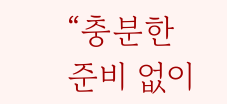“충분한 준비 없이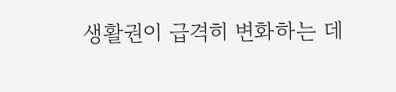생활권이 급격히 변화하는 데